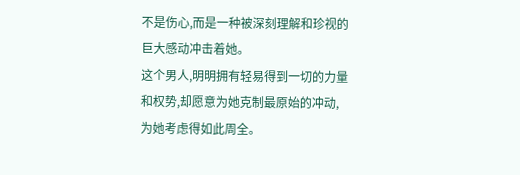不是伤心,而是一种被深刻理解和珍视的巨大感动冲击着她。
这个男人,明明拥有轻易得到一切的力量和权势,却愿意为她克制最原始的冲动,为她考虑得如此周全。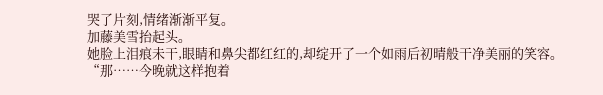哭了片刻,情绪渐渐平复。
加藤美雪抬起头。
她脸上泪痕未干,眼睛和鼻尖都红红的,却绽开了一个如雨后初晴般干净美丽的笑容。
“那……今晚就这样抱着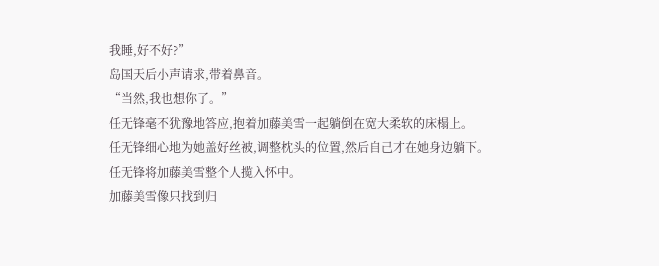我睡,好不好?”
岛国天后小声请求,带着鼻音。
“当然,我也想你了。”
任无锋毫不犹豫地答应,抱着加藤美雪一起躺倒在宽大柔软的床榻上。
任无锋细心地为她盖好丝被,调整枕头的位置,然后自己才在她身边躺下。
任无锋将加藤美雪整个人揽入怀中。
加藤美雪像只找到归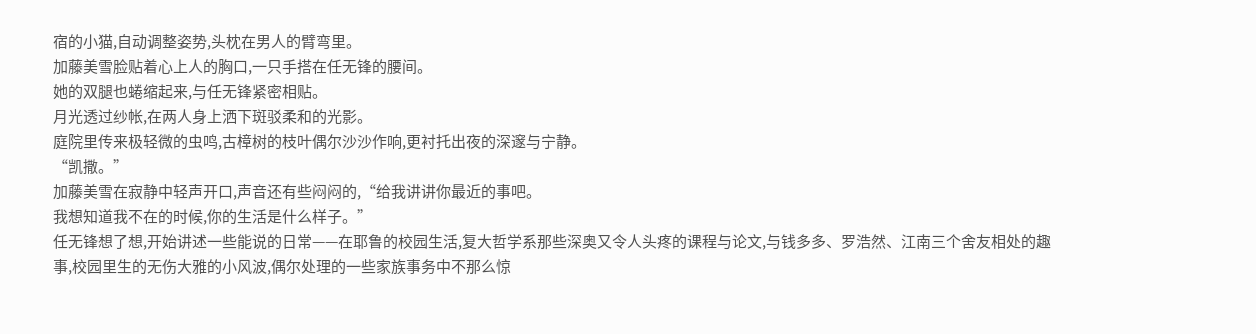宿的小猫,自动调整姿势,头枕在男人的臂弯里。
加藤美雪脸贴着心上人的胸口,一只手搭在任无锋的腰间。
她的双腿也蜷缩起来,与任无锋紧密相贴。
月光透过纱帐,在两人身上洒下斑驳柔和的光影。
庭院里传来极轻微的虫鸣,古樟树的枝叶偶尔沙沙作响,更衬托出夜的深邃与宁静。
“凯撒。”
加藤美雪在寂静中轻声开口,声音还有些闷闷的,“给我讲讲你最近的事吧。
我想知道我不在的时候,你的生活是什么样子。”
任无锋想了想,开始讲述一些能说的日常——在耶鲁的校园生活,复大哲学系那些深奥又令人头疼的课程与论文,与钱多多、罗浩然、江南三个舍友相处的趣事,校园里生的无伤大雅的小风波,偶尔处理的一些家族事务中不那么惊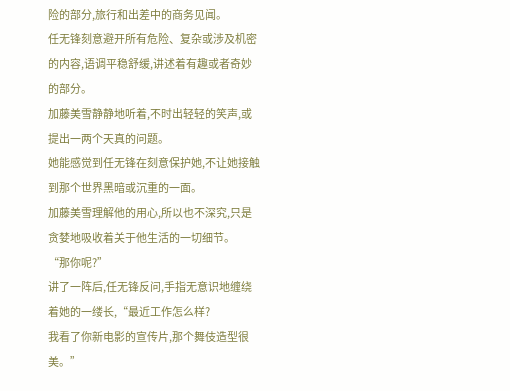险的部分,旅行和出差中的商务见闻。
任无锋刻意避开所有危险、复杂或涉及机密的内容,语调平稳舒缓,讲述着有趣或者奇妙的部分。
加藤美雪静静地听着,不时出轻轻的笑声,或提出一两个天真的问题。
她能感觉到任无锋在刻意保护她,不让她接触到那个世界黑暗或沉重的一面。
加藤美雪理解他的用心,所以也不深究,只是贪婪地吸收着关于他生活的一切细节。
“那你呢?”
讲了一阵后,任无锋反问,手指无意识地缠绕着她的一缕长,“最近工作怎么样?
我看了你新电影的宣传片,那个舞伎造型很美。”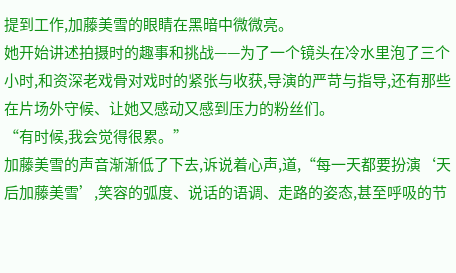提到工作,加藤美雪的眼睛在黑暗中微微亮。
她开始讲述拍摄时的趣事和挑战——为了一个镜头在冷水里泡了三个小时,和资深老戏骨对戏时的紧张与收获,导演的严苛与指导,还有那些在片场外守候、让她又感动又感到压力的粉丝们。
“有时候,我会觉得很累。”
加藤美雪的声音渐渐低了下去,诉说着心声,道,“每一天都要扮演‘天后加藤美雪’,笑容的弧度、说话的语调、走路的姿态,甚至呼吸的节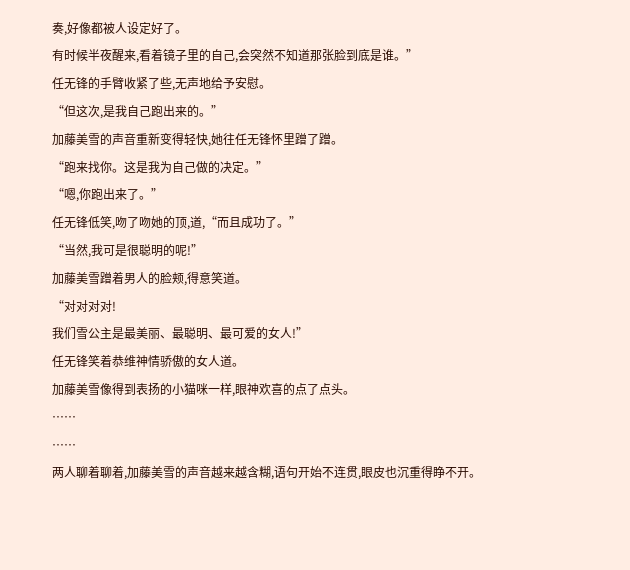奏,好像都被人设定好了。
有时候半夜醒来,看着镜子里的自己,会突然不知道那张脸到底是谁。”
任无锋的手臂收紧了些,无声地给予安慰。
“但这次,是我自己跑出来的。”
加藤美雪的声音重新变得轻快,她往任无锋怀里蹭了蹭。
“跑来找你。这是我为自己做的决定。”
“嗯,你跑出来了。”
任无锋低笑,吻了吻她的顶,道,“而且成功了。”
“当然,我可是很聪明的呢!”
加藤美雪蹭着男人的脸颊,得意笑道。
“对对对对!
我们雪公主是最美丽、最聪明、最可爱的女人!”
任无锋笑着恭维神情骄傲的女人道。
加藤美雪像得到表扬的小猫咪一样,眼神欢喜的点了点头。
……
……
两人聊着聊着,加藤美雪的声音越来越含糊,语句开始不连贯,眼皮也沉重得睁不开。